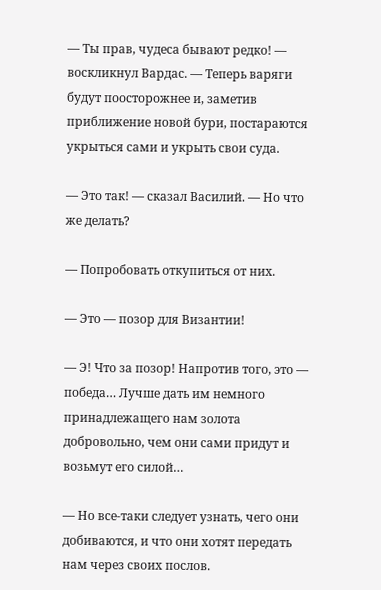— Ты прав, чудеса бывают редко! — воскликнул Вардас. — Теперь варяги будут поосторожнее и, заметив приближение новой бури, постараются укрыться сами и укрыть свои суда.

— Это так! — сказал Василий. — Но что же делать?

— Попробовать откупиться от них.

— Это — позор для Византии!

— Э! Что за позор! Напротив того, это — победа… Лучше дать им немного принадлежащего нам золота добровольно, чем они сами придут и возьмут его силой…

— Но все-таки следует узнать, чего они добиваются, и что они хотят передать нам через своих послов.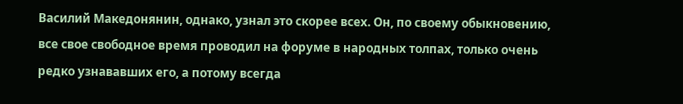Василий Македонянин, однако, узнал это скорее всех. Он, по своему обыкновению, все свое свободное время проводил на форуме в народных толпах, только очень редко узнававших его, а потому всегда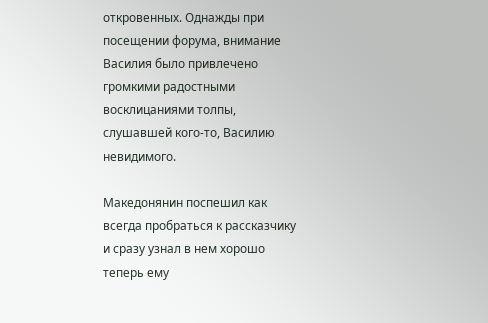откровенных. Однажды при посещении форума, внимание Василия было привлечено громкими радостными восклицаниями толпы, слушавшей кого-то, Василию невидимого.

Македонянин поспешил как всегда пробраться к рассказчику и сразу узнал в нем хорошо теперь ему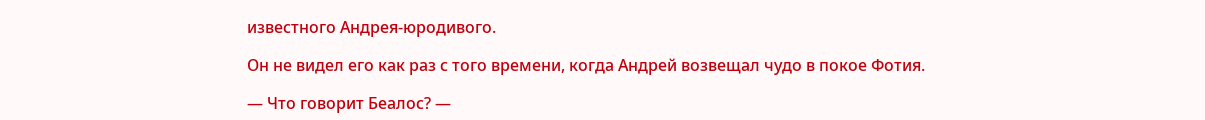известного Андрея-юродивого.

Он не видел его как раз с того времени, когда Андрей возвещал чудо в покое Фотия.

— Что говорит Беалос? —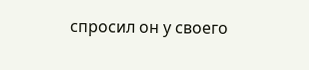спросил он у своего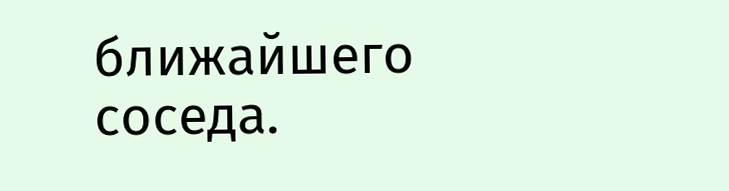ближайшего соседа.